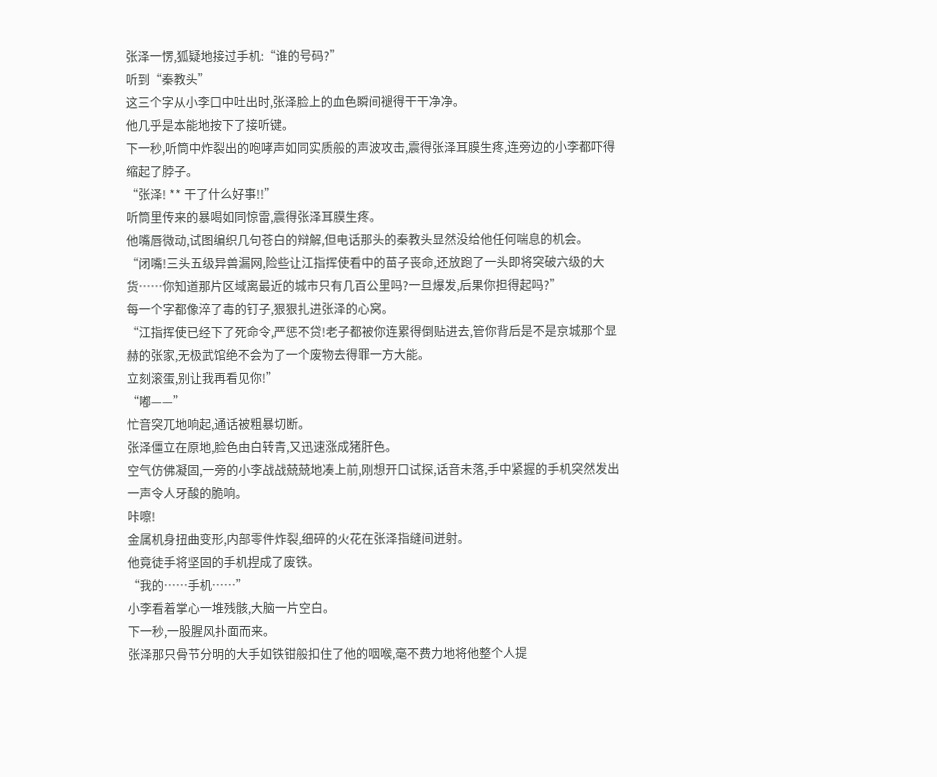张泽一愣,狐疑地接过手机:“谁的号码?”
听到“秦教头”
这三个字从小李口中吐出时,张泽脸上的血色瞬间褪得干干净净。
他几乎是本能地按下了接听键。
下一秒,听筒中炸裂出的咆哮声如同实质般的声波攻击,震得张泽耳膜生疼,连旁边的小李都吓得缩起了脖子。
“张泽! ** 干了什么好事!!”
听筒里传来的暴喝如同惊雷,震得张泽耳膜生疼。
他嘴唇微动,试图编织几句苍白的辩解,但电话那头的秦教头显然没给他任何喘息的机会。
“闭嘴!三头五级异兽漏网,险些让江指挥使看中的苗子丧命,还放跑了一头即将突破六级的大货……你知道那片区域离最近的城市只有几百公里吗?一旦爆发,后果你担得起吗?”
每一个字都像淬了毒的钉子,狠狠扎进张泽的心窝。
“江指挥使已经下了死命令,严惩不贷!老子都被你连累得倒贴进去,管你背后是不是京城那个显赫的张家,无极武馆绝不会为了一个废物去得罪一方大能。
立刻滚蛋,别让我再看见你!”
“嘟——”
忙音突兀地响起,通话被粗暴切断。
张泽僵立在原地,脸色由白转青,又迅速涨成猪肝色。
空气仿佛凝固,一旁的小李战战兢兢地凑上前,刚想开口试探,话音未落,手中紧握的手机突然发出一声令人牙酸的脆响。
咔嚓!
金属机身扭曲变形,内部零件炸裂,细碎的火花在张泽指缝间迸射。
他竟徒手将坚固的手机捏成了废铁。
“我的……手机……”
小李看着掌心一堆残骸,大脑一片空白。
下一秒,一股腥风扑面而来。
张泽那只骨节分明的大手如铁钳般扣住了他的咽喉,毫不费力地将他整个人提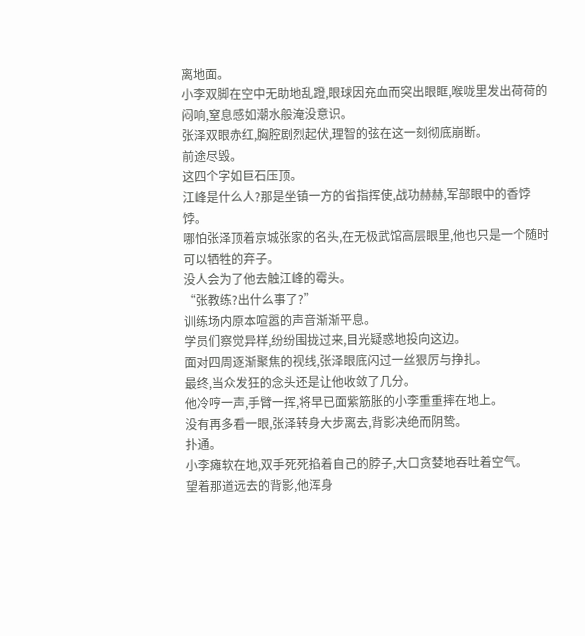离地面。
小李双脚在空中无助地乱蹬,眼球因充血而突出眼眶,喉咙里发出荷荷的闷响,窒息感如潮水般淹没意识。
张泽双眼赤红,胸腔剧烈起伏,理智的弦在这一刻彻底崩断。
前途尽毁。
这四个字如巨石压顶。
江峰是什么人?那是坐镇一方的省指挥使,战功赫赫,军部眼中的香饽饽。
哪怕张泽顶着京城张家的名头,在无极武馆高层眼里,他也只是一个随时可以牺牲的弃子。
没人会为了他去触江峰的霉头。
“张教练?出什么事了?”
训练场内原本喧嚣的声音渐渐平息。
学员们察觉异样,纷纷围拢过来,目光疑惑地投向这边。
面对四周逐渐聚焦的视线,张泽眼底闪过一丝狠厉与挣扎。
最终,当众发狂的念头还是让他收敛了几分。
他冷哼一声,手臂一挥,将早已面紫筋胀的小李重重摔在地上。
没有再多看一眼,张泽转身大步离去,背影决绝而阴鸷。
扑通。
小李瘫软在地,双手死死掐着自己的脖子,大口贪婪地吞吐着空气。
望着那道远去的背影,他浑身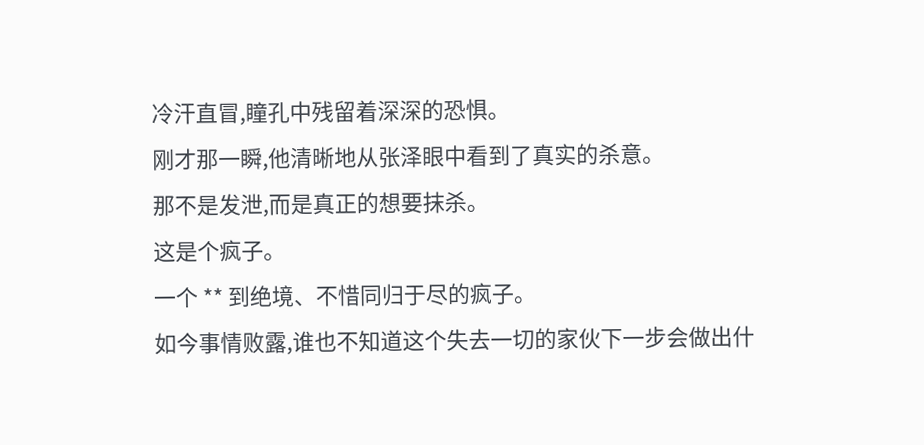冷汗直冒,瞳孔中残留着深深的恐惧。
刚才那一瞬,他清晰地从张泽眼中看到了真实的杀意。
那不是发泄,而是真正的想要抹杀。
这是个疯子。
一个 ** 到绝境、不惜同归于尽的疯子。
如今事情败露,谁也不知道这个失去一切的家伙下一步会做出什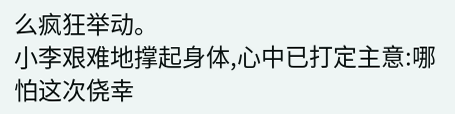么疯狂举动。
小李艰难地撑起身体,心中已打定主意:哪怕这次侥幸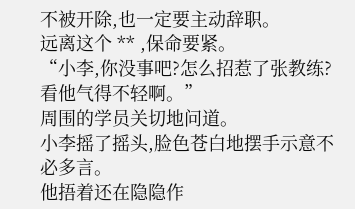不被开除,也一定要主动辞职。
远离这个 ** ,保命要紧。
“小李,你没事吧?怎么招惹了张教练?看他气得不轻啊。”
周围的学员关切地问道。
小李摇了摇头,脸色苍白地摆手示意不必多言。
他捂着还在隐隐作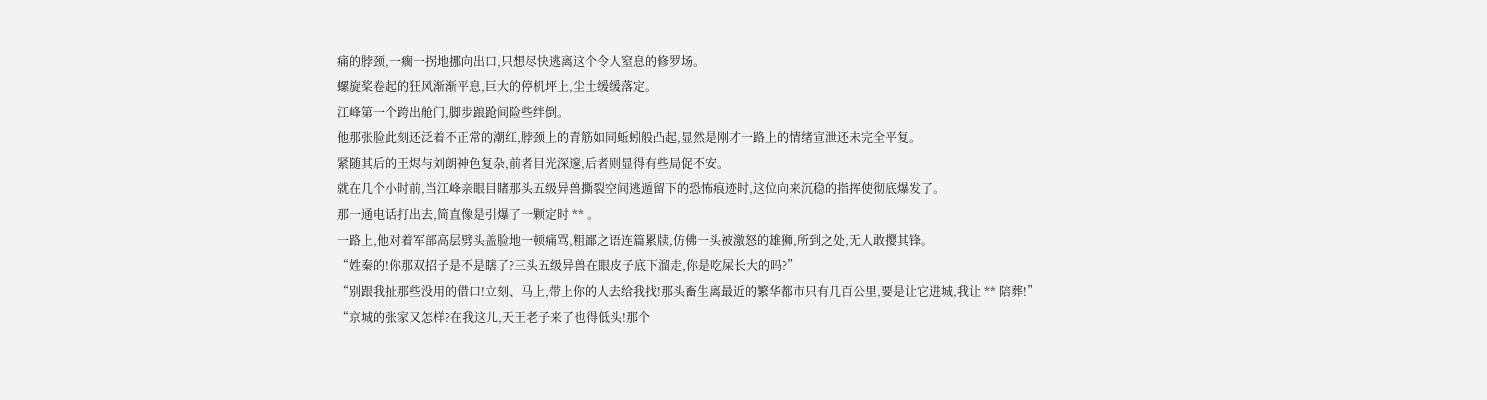痛的脖颈,一瘸一拐地挪向出口,只想尽快逃离这个令人窒息的修罗场。
螺旋桨卷起的狂风渐渐平息,巨大的停机坪上,尘土缓缓落定。
江峰第一个跨出舱门,脚步踉跄间险些绊倒。
他那张脸此刻还泛着不正常的潮红,脖颈上的青筋如同蚯蚓般凸起,显然是刚才一路上的情绪宣泄还未完全平复。
紧随其后的王烬与刘朗神色复杂,前者目光深邃,后者则显得有些局促不安。
就在几个小时前,当江峰亲眼目睹那头五级异兽撕裂空间逃遁留下的恐怖痕迹时,这位向来沉稳的指挥使彻底爆发了。
那一通电话打出去,简直像是引爆了一颗定时 ** 。
一路上,他对着军部高层劈头盖脸地一顿痛骂,粗鄙之语连篇累牍,仿佛一头被激怒的雄狮,所到之处,无人敢撄其锋。
“姓秦的!你那双招子是不是瞎了?三头五级异兽在眼皮子底下溜走,你是吃屎长大的吗?”
“别跟我扯那些没用的借口!立刻、马上,带上你的人去给我找!那头畜生离最近的繁华都市只有几百公里,要是让它进城,我让 ** 陪葬!”
“京城的张家又怎样?在我这儿,天王老子来了也得低头!那个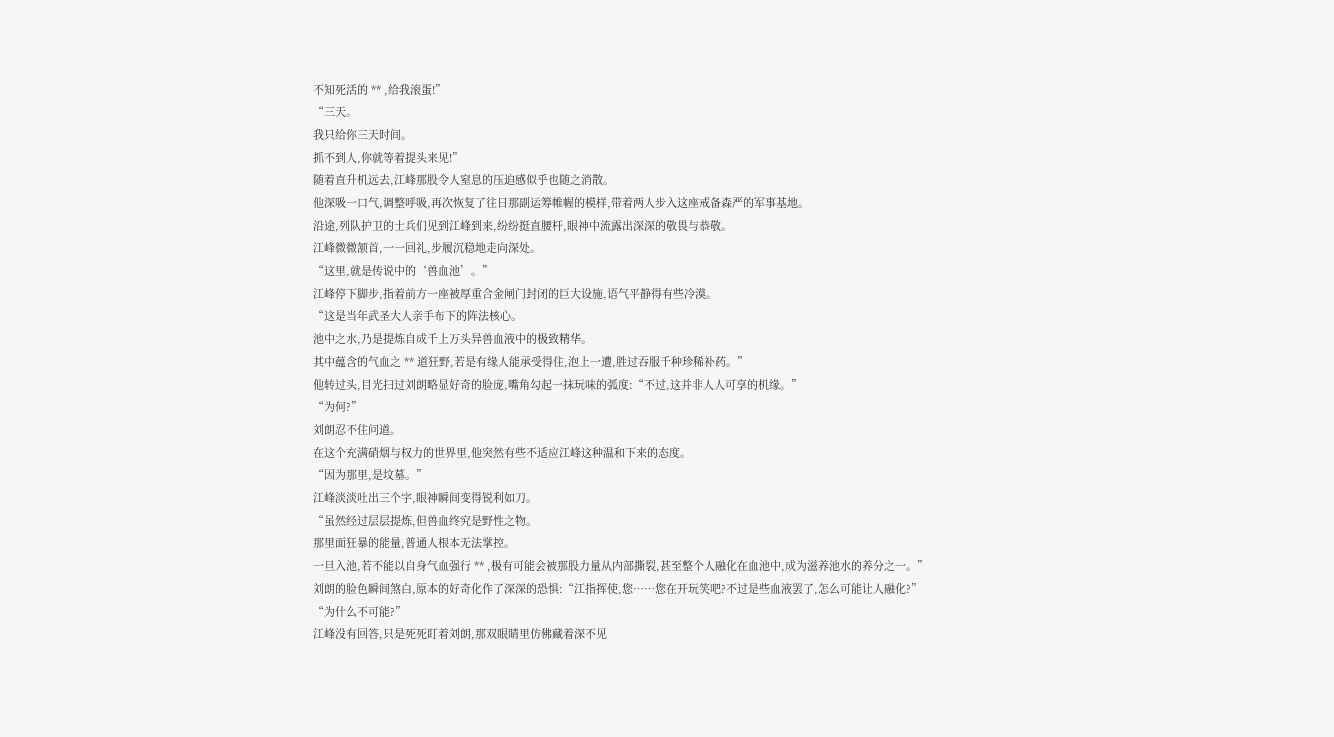不知死活的 ** ,给我滚蛋!”
“三天。
我只给你三天时间。
抓不到人,你就等着提头来见!”
随着直升机远去,江峰那股令人窒息的压迫感似乎也随之消散。
他深吸一口气,调整呼吸,再次恢复了往日那副运筹帷幄的模样,带着两人步入这座戒备森严的军事基地。
沿途,列队护卫的士兵们见到江峰到来,纷纷挺直腰杆,眼神中流露出深深的敬畏与恭敬。
江峰微微颔首,一一回礼,步履沉稳地走向深处。
“这里,就是传说中的‘兽血池’。”
江峰停下脚步,指着前方一座被厚重合金闸门封闭的巨大设施,语气平静得有些冷漠。
“这是当年武圣大人亲手布下的阵法核心。
池中之水,乃是提炼自成千上万头异兽血液中的极致精华。
其中蕴含的气血之 ** 道狂野,若是有缘人能承受得住,泡上一遭,胜过吞服千种珍稀补药。”
他转过头,目光扫过刘朗略显好奇的脸庞,嘴角勾起一抹玩味的弧度:“不过,这并非人人可享的机缘。”
“为何?”
刘朗忍不住问道。
在这个充满硝烟与权力的世界里,他突然有些不适应江峰这种温和下来的态度。
“因为那里,是坟墓。”
江峰淡淡吐出三个字,眼神瞬间变得锐利如刀。
“虽然经过层层提炼,但兽血终究是野性之物。
那里面狂暴的能量,普通人根本无法掌控。
一旦入池,若不能以自身气血强行 ** ,极有可能会被那股力量从内部撕裂,甚至整个人融化在血池中,成为滋养池水的养分之一。”
刘朗的脸色瞬间煞白,原本的好奇化作了深深的恐惧:“江指挥使,您……您在开玩笑吧?不过是些血液罢了,怎么可能让人融化?”
“为什么不可能?”
江峰没有回答,只是死死盯着刘朗,那双眼睛里仿佛藏着深不见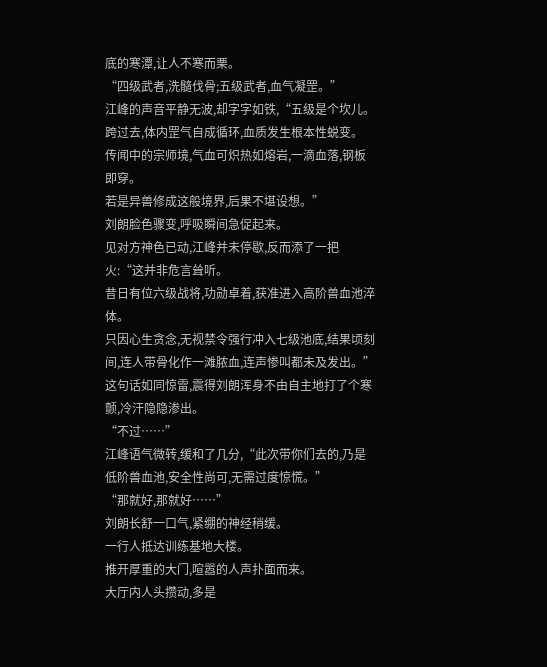底的寒潭,让人不寒而栗。
“四级武者,洗髓伐骨;五级武者,血气凝罡。”
江峰的声音平静无波,却字字如铁,“五级是个坎儿。
跨过去,体内罡气自成循环,血质发生根本性蜕变。
传闻中的宗师境,气血可炽热如熔岩,一滴血落,钢板即穿。
若是异兽修成这般境界,后果不堪设想。”
刘朗脸色骤变,呼吸瞬间急促起来。
见对方神色已动,江峰并未停歇,反而添了一把火:“这并非危言耸听。
昔日有位六级战将,功勋卓着,获准进入高阶兽血池淬体。
只因心生贪念,无视禁令强行冲入七级池底,结果顷刻间,连人带骨化作一滩脓血,连声惨叫都未及发出。”
这句话如同惊雷,震得刘朗浑身不由自主地打了个寒颤,冷汗隐隐渗出。
“不过……”
江峰语气微转,缓和了几分,“此次带你们去的,乃是低阶兽血池,安全性尚可,无需过度惊慌。”
“那就好,那就好……”
刘朗长舒一口气,紧绷的神经稍缓。
一行人抵达训练基地大楼。
推开厚重的大门,喧嚣的人声扑面而来。
大厅内人头攒动,多是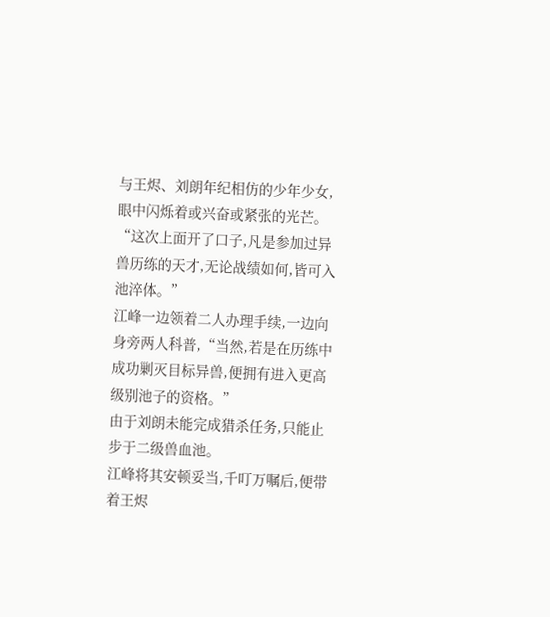与王烬、刘朗年纪相仿的少年少女,眼中闪烁着或兴奋或紧张的光芒。
“这次上面开了口子,凡是参加过异兽历练的天才,无论战绩如何,皆可入池淬体。”
江峰一边领着二人办理手续,一边向身旁两人科普,“当然,若是在历练中成功剿灭目标异兽,便拥有进入更高级别池子的资格。”
由于刘朗未能完成猎杀任务,只能止步于二级兽血池。
江峰将其安顿妥当,千叮万嘱后,便带着王烬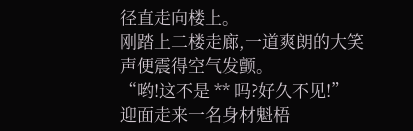径直走向楼上。
刚踏上二楼走廊,一道爽朗的大笑声便震得空气发颤。
“哟!这不是 ** 吗?好久不见!”
迎面走来一名身材魁梧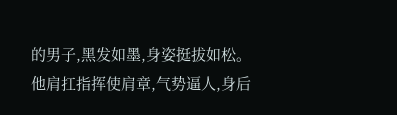的男子,黑发如墨,身姿挺拔如松。
他肩扛指挥使肩章,气势逼人,身后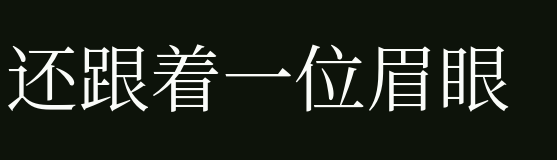还跟着一位眉眼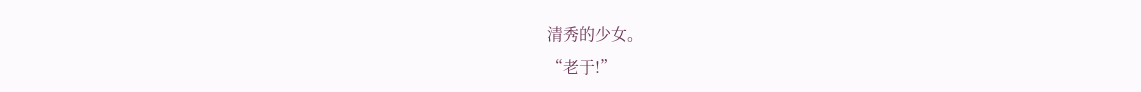清秀的少女。
“老于!”